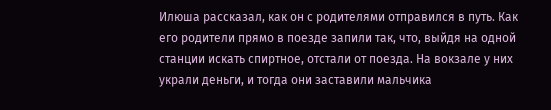Илюша рассказал, как он с родителями отправился в путь. Как его родители прямо в поезде запили так, что, выйдя на одной станции искать спиртное, отстали от поезда. На вокзале у них украли деньги, и тогда они заставили мальчика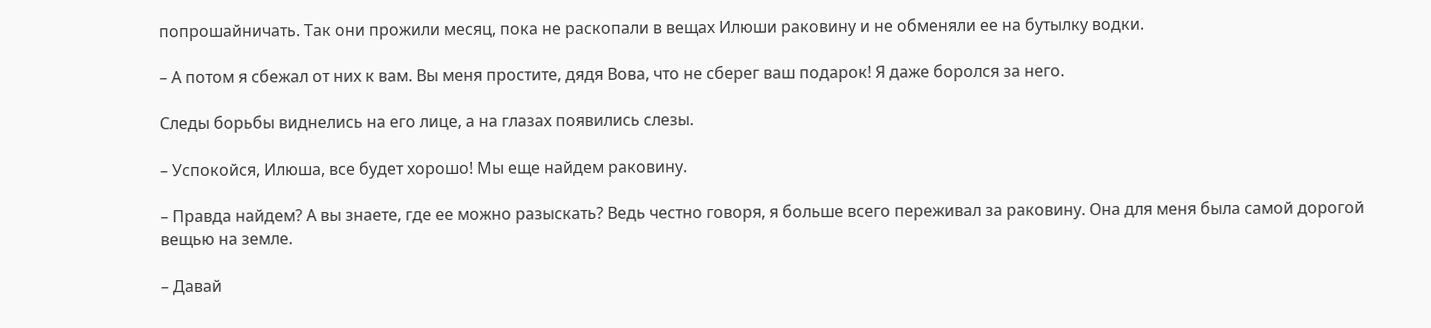попрошайничать. Так они прожили месяц, пока не раскопали в вещах Илюши раковину и не обменяли ее на бутылку водки.

– А потом я сбежал от них к вам. Вы меня простите, дядя Вова, что не сберег ваш подарок! Я даже боролся за него.

Следы борьбы виднелись на его лице, а на глазах появились слезы.

– Успокойся, Илюша, все будет хорошо! Мы еще найдем раковину.

– Правда найдем? А вы знаете, где ее можно разыскать? Ведь честно говоря, я больше всего переживал за раковину. Она для меня была самой дорогой вещью на земле.

– Давай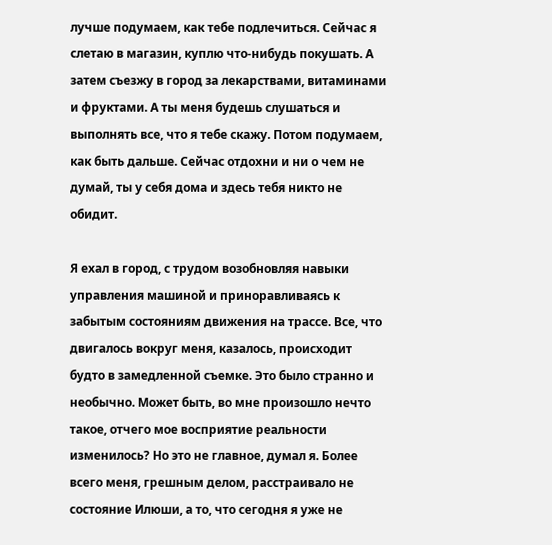лучше подумаем, как тебе подлечиться. Сейчас я слетаю в магазин, куплю что-нибудь покушать. А затем съезжу в город за лекарствами, витаминами и фруктами. А ты меня будешь слушаться и выполнять все, что я тебе скажу. Потом подумаем, как быть дальше. Сейчас отдохни и ни о чем не думай, ты у себя дома и здесь тебя никто не обидит.

Я ехал в город, с трудом возобновляя навыки управления машиной и приноравливаясь к забытым состояниям движения на трассе. Все, что двигалось вокруг меня, казалось, происходит будто в замедленной съемке. Это было странно и необычно. Может быть, во мне произошло нечто такое, отчего мое восприятие реальности изменилось? Но это не главное, думал я. Более всего меня, грешным делом, расстраивало не состояние Илюши, а то, что сегодня я уже не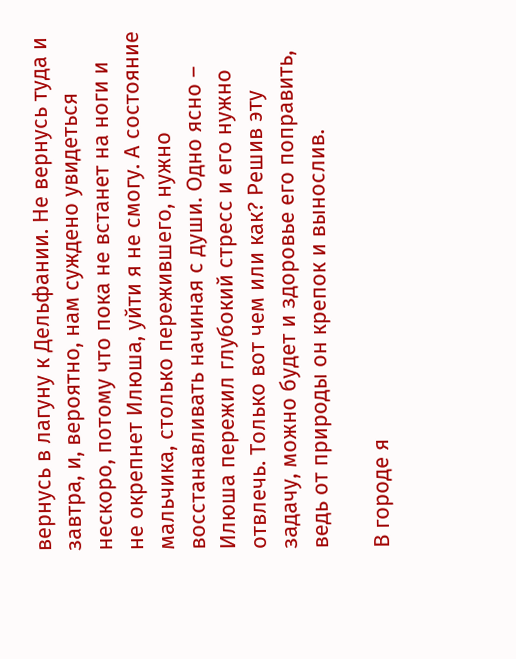вернусь в лагуну к Дельфании. Не вернусь туда и завтра, и, вероятно, нам суждено увидеться нескоро, потому что пока не встанет на ноги и не окрепнет Илюша, уйти я не смогу. А состояние мальчика, столько пережившего, нужно восстанавливать начиная с души. Одно ясно – Илюша пережил глубокий стресс и его нужно отвлечь. Только вот чем или как? Решив эту задачу, можно будет и здоровье его поправить, ведь от природы он крепок и вынослив.

В городе я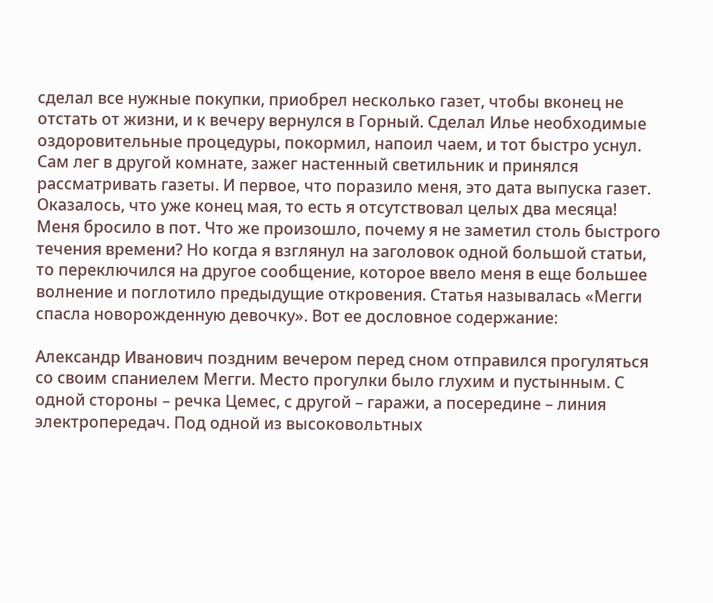сделал все нужные покупки, приобрел несколько газет, чтобы вконец не отстать от жизни, и к вечеру вернулся в Горный. Сделал Илье необходимые оздоровительные процедуры, покормил, напоил чаем, и тот быстро уснул. Сам лег в другой комнате, зажег настенный светильник и принялся рассматривать газеты. И первое, что поразило меня, это дата выпуска газет. Оказалось, что уже конец мая, то есть я отсутствовал целых два месяца! Меня бросило в пот. Что же произошло, почему я не заметил столь быстрого течения времени? Но когда я взглянул на заголовок одной большой статьи, то переключился на другое сообщение, которое ввело меня в еще большее волнение и поглотило предыдущие откровения. Статья называлась «Мегги спасла новорожденную девочку». Вот ее дословное содержание:

Александр Иванович поздним вечером перед сном отправился прогуляться со своим спаниелем Мегги. Место прогулки было глухим и пустынным. С одной стороны – речка Цемес, с другой – гаражи, а посередине – линия электропередач. Под одной из высоковольтных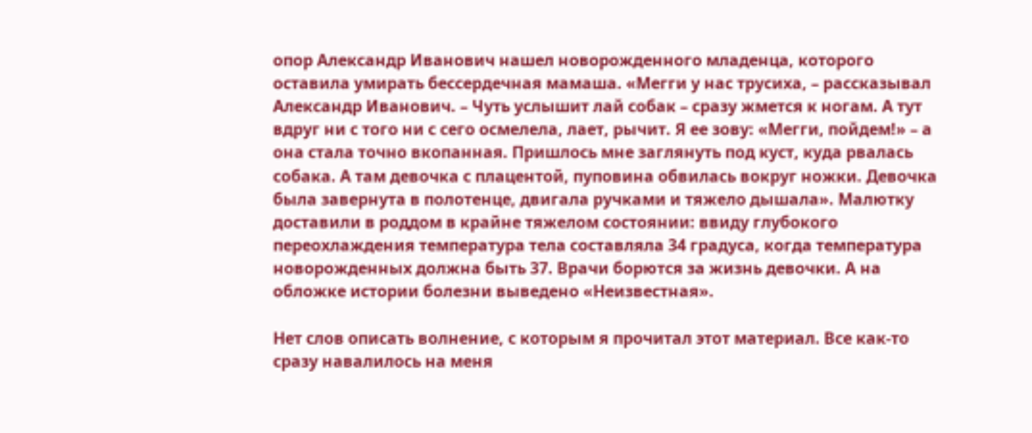опор Александр Иванович нашел новорожденного младенца, которого оставила умирать бессердечная мамаша. «Мегги у нас трусиха, – рассказывал Александр Иванович. – Чуть услышит лай собак – сразу жмется к ногам. А тут вдруг ни с того ни с сего осмелела, лает, рычит. Я ее зову: «Мегги, пойдем!» – а она стала точно вкопанная. Пришлось мне заглянуть под куст, куда рвалась собака. А там девочка с плацентой, пуповина обвилась вокруг ножки. Девочка была завернута в полотенце, двигала ручками и тяжело дышала». Малютку доставили в роддом в крайне тяжелом состоянии: ввиду глубокого переохлаждения температура тела составляла 34 градуса, когда температура новорожденных должна быть 37. Врачи борются за жизнь девочки. А на обложке истории болезни выведено «Неизвестная».

Нет слов описать волнение, с которым я прочитал этот материал. Все как-то сразу навалилось на меня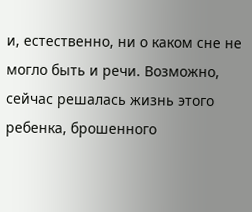и, естественно, ни о каком сне не могло быть и речи. Возможно, сейчас решалась жизнь этого ребенка, брошенного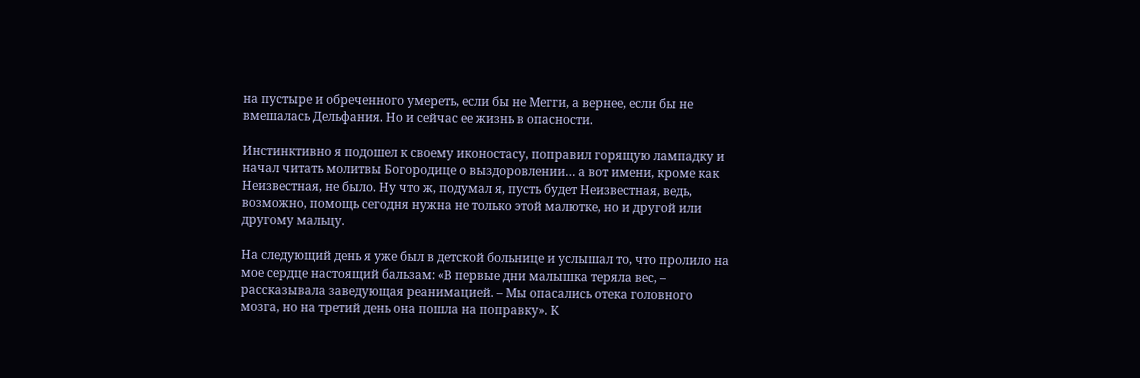на пустыре и обреченного умереть, если бы не Мегги, а вернее, если бы не вмешалась Дельфания. Но и сейчас ее жизнь в опасности.

Инстинктивно я подошел к своему иконостасу, поправил горящую лампадку и начал читать молитвы Богородице о выздоровлении… а вот имени, кроме как Неизвестная, не было. Ну что ж, подумал я, пусть будет Неизвестная, ведь, возможно, помощь сегодня нужна не только этой малютке, но и другой или другому мальцу.

На следующий день я уже был в детской больнице и услышал то, что пролило на мое сердце настоящий бальзам: «В первые дни малышка теряла вес, – рассказывала заведующая реанимацией. – Мы опасались отека головного мозга, но на третий день она пошла на поправку». К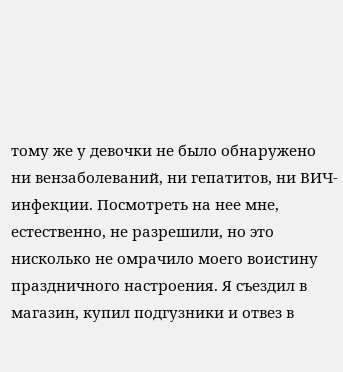тому же у девочки не было обнаружено ни вензаболеваний, ни гепатитов, ни ВИЧ-инфекции. Посмотреть на нее мне, естественно, не разрешили, но это нисколько не омрачило моего воистину праздничного настроения. Я съездил в магазин, купил подгузники и отвез в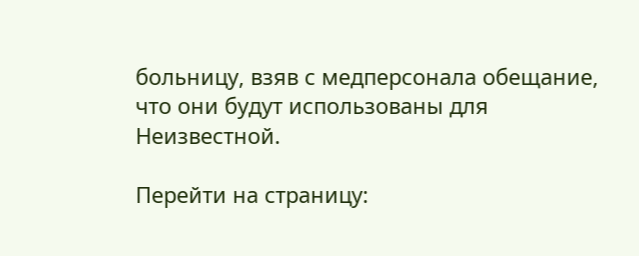больницу, взяв с медперсонала обещание, что они будут использованы для Неизвестной.

Перейти на страницу: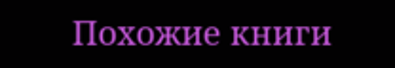Похожие книги